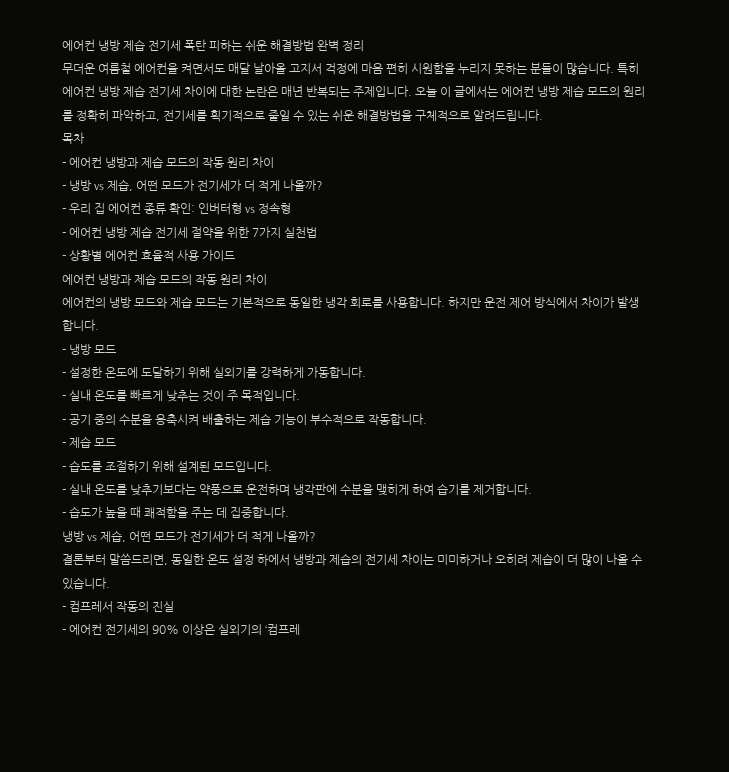에어컨 냉방 제습 전기세 폭탄 피하는 쉬운 해결방법 완벽 정리
무더운 여름철 에어컨을 켜면서도 매달 날아올 고지서 걱정에 마음 편히 시원함을 누리지 못하는 분들이 많습니다. 특히 에어컨 냉방 제습 전기세 차이에 대한 논란은 매년 반복되는 주제입니다. 오늘 이 글에서는 에어컨 냉방 제습 모드의 원리를 정확히 파악하고, 전기세를 획기적으로 줄일 수 있는 쉬운 해결방법을 구체적으로 알려드립니다.
목차
- 에어컨 냉방과 제습 모드의 작동 원리 차이
- 냉방 vs 제습, 어떤 모드가 전기세가 더 적게 나올까?
- 우리 집 에어컨 종류 확인: 인버터형 vs 정속형
- 에어컨 냉방 제습 전기세 절약을 위한 7가지 실천법
- 상황별 에어컨 효율적 사용 가이드
에어컨 냉방과 제습 모드의 작동 원리 차이
에어컨의 냉방 모드와 제습 모드는 기본적으로 동일한 냉각 회로를 사용합니다. 하지만 운전 제어 방식에서 차이가 발생합니다.
- 냉방 모드
- 설정한 온도에 도달하기 위해 실외기를 강력하게 가동합니다.
- 실내 온도를 빠르게 낮추는 것이 주 목적입니다.
- 공기 중의 수분을 응축시켜 배출하는 제습 기능이 부수적으로 작동합니다.
- 제습 모드
- 습도를 조절하기 위해 설계된 모드입니다.
- 실내 온도를 낮추기보다는 약풍으로 운전하며 냉각판에 수분을 맺히게 하여 습기를 제거합니다.
- 습도가 높을 때 쾌적함을 주는 데 집중합니다.
냉방 vs 제습, 어떤 모드가 전기세가 더 적게 나올까?
결론부터 말씀드리면, 동일한 온도 설정 하에서 냉방과 제습의 전기세 차이는 미미하거나 오히려 제습이 더 많이 나올 수 있습니다.
- 컴프레서 작동의 진실
- 에어컨 전기세의 90% 이상은 실외기의 ‘컴프레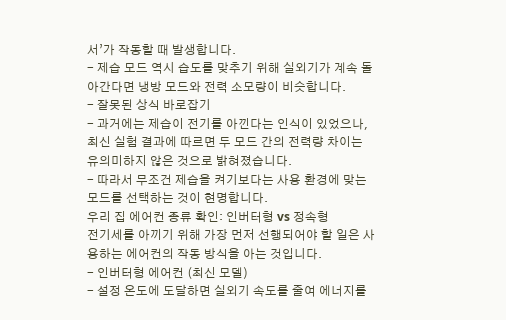서’가 작동할 때 발생합니다.
- 제습 모드 역시 습도를 맞추기 위해 실외기가 계속 돌아간다면 냉방 모드와 전력 소모량이 비슷합니다.
- 잘못된 상식 바로잡기
- 과거에는 제습이 전기를 아낀다는 인식이 있었으나, 최신 실험 결과에 따르면 두 모드 간의 전력량 차이는 유의미하지 않은 것으로 밝혀졌습니다.
- 따라서 무조건 제습을 켜기보다는 사용 환경에 맞는 모드를 선택하는 것이 현명합니다.
우리 집 에어컨 종류 확인: 인버터형 vs 정속형
전기세를 아끼기 위해 가장 먼저 선행되어야 할 일은 사용하는 에어컨의 작동 방식을 아는 것입니다.
- 인버터형 에어컨 (최신 모델)
- 설정 온도에 도달하면 실외기 속도를 줄여 에너지를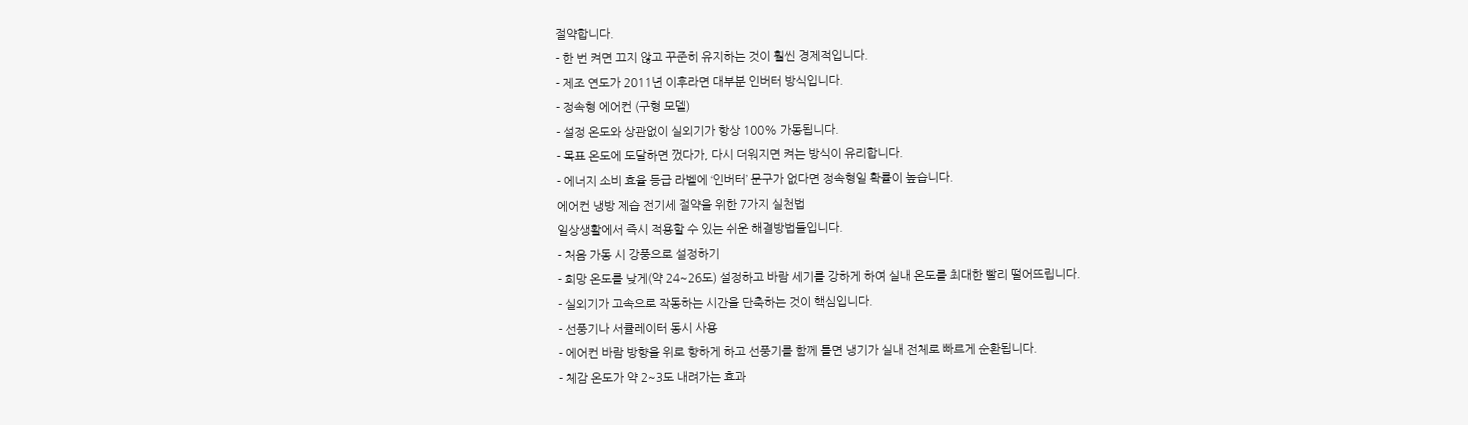절약합니다.
- 한 번 켜면 끄지 않고 꾸준히 유지하는 것이 훨씬 경제적입니다.
- 제조 연도가 2011년 이후라면 대부분 인버터 방식입니다.
- 정속형 에어컨 (구형 모델)
- 설정 온도와 상관없이 실외기가 항상 100% 가동됩니다.
- 목표 온도에 도달하면 껐다가, 다시 더워지면 켜는 방식이 유리합니다.
- 에너지 소비 효율 등급 라벨에 ‘인버터’ 문구가 없다면 정속형일 확률이 높습니다.
에어컨 냉방 제습 전기세 절약을 위한 7가지 실천법
일상생활에서 즉시 적용할 수 있는 쉬운 해결방법들입니다.
- 처음 가동 시 강풍으로 설정하기
- 희망 온도를 낮게(약 24~26도) 설정하고 바람 세기를 강하게 하여 실내 온도를 최대한 빨리 떨어뜨립니다.
- 실외기가 고속으로 작동하는 시간을 단축하는 것이 핵심입니다.
- 선풍기나 서큘레이터 동시 사용
- 에어컨 바람 방향을 위로 향하게 하고 선풍기를 함께 틀면 냉기가 실내 전체로 빠르게 순환됩니다.
- 체감 온도가 약 2~3도 내려가는 효과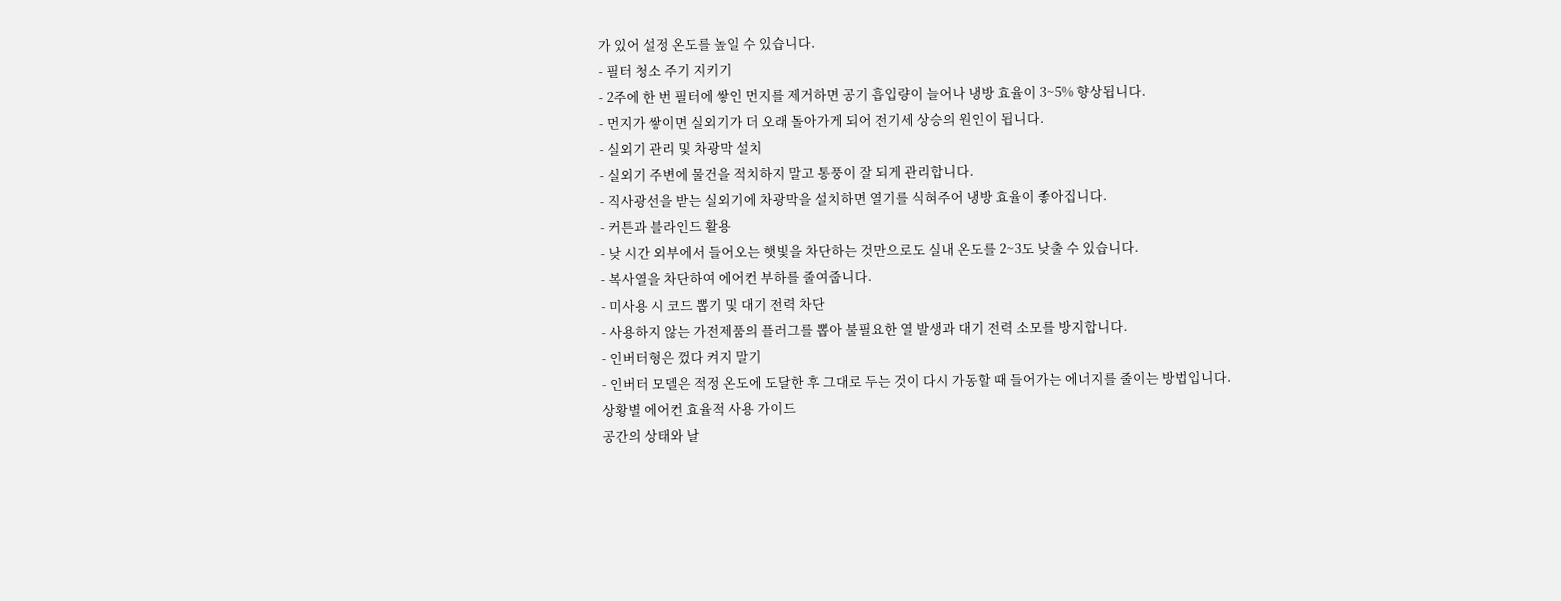가 있어 설정 온도를 높일 수 있습니다.
- 필터 청소 주기 지키기
- 2주에 한 번 필터에 쌓인 먼지를 제거하면 공기 흡입량이 늘어나 냉방 효율이 3~5% 향상됩니다.
- 먼지가 쌓이면 실외기가 더 오래 돌아가게 되어 전기세 상승의 원인이 됩니다.
- 실외기 관리 및 차광막 설치
- 실외기 주변에 물건을 적치하지 말고 통풍이 잘 되게 관리합니다.
- 직사광선을 받는 실외기에 차광막을 설치하면 열기를 식혀주어 냉방 효율이 좋아집니다.
- 커튼과 블라인드 활용
- 낮 시간 외부에서 들어오는 햇빛을 차단하는 것만으로도 실내 온도를 2~3도 낮출 수 있습니다.
- 복사열을 차단하여 에어컨 부하를 줄여줍니다.
- 미사용 시 코드 뽑기 및 대기 전력 차단
- 사용하지 않는 가전제품의 플러그를 뽑아 불필요한 열 발생과 대기 전력 소모를 방지합니다.
- 인버터형은 껐다 켜지 말기
- 인버터 모델은 적정 온도에 도달한 후 그대로 두는 것이 다시 가동할 때 들어가는 에너지를 줄이는 방법입니다.
상황별 에어컨 효율적 사용 가이드
공간의 상태와 날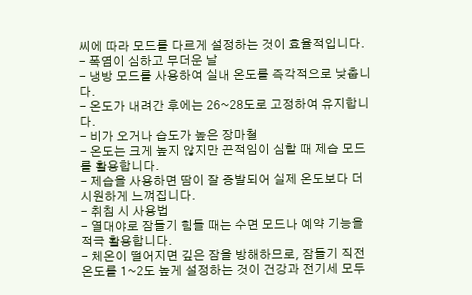씨에 따라 모드를 다르게 설정하는 것이 효율적입니다.
- 폭염이 심하고 무더운 날
- 냉방 모드를 사용하여 실내 온도를 즉각적으로 낮춥니다.
- 온도가 내려간 후에는 26~28도로 고정하여 유지합니다.
- 비가 오거나 습도가 높은 장마철
- 온도는 크게 높지 않지만 끈적임이 심할 때 제습 모드를 활용합니다.
- 제습을 사용하면 땀이 잘 증발되어 실제 온도보다 더 시원하게 느껴집니다.
- 취침 시 사용법
- 열대야로 잠들기 힘들 때는 수면 모드나 예약 기능을 적극 활용합니다.
- 체온이 떨어지면 깊은 잠을 방해하므로, 잠들기 직전 온도를 1~2도 높게 설정하는 것이 건강과 전기세 모두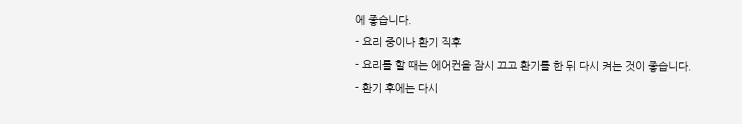에 좋습니다.
- 요리 중이나 환기 직후
- 요리를 할 때는 에어컨을 잠시 끄고 환기를 한 뒤 다시 켜는 것이 좋습니다.
- 환기 후에는 다시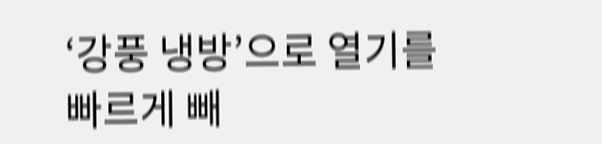‘강풍 냉방’으로 열기를 빠르게 빼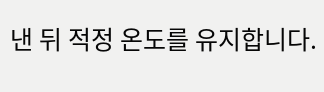낸 뒤 적정 온도를 유지합니다.